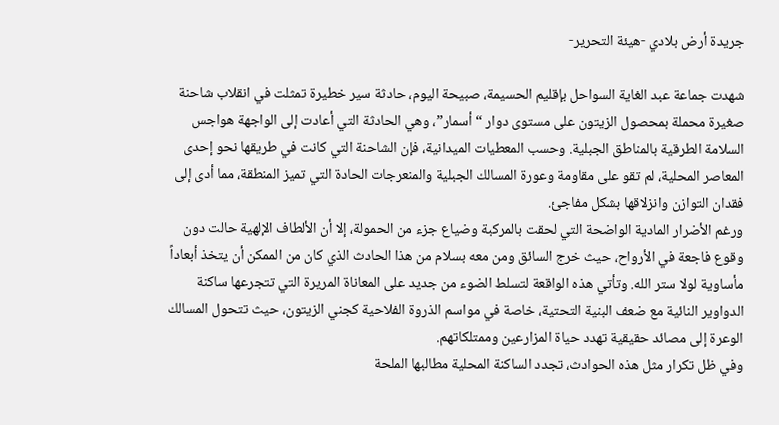جريدة أرض بلادي -هيئة التحرير-

شهدت جماعة عبد الغاية السواحل بإقليم الحسيمة، صبيحة اليوم، حادثة سير خطيرة تمثلت في انقلاب شاحنة صغيرة محملة بمحصول الزيتون على مستوى دوار “أسمار”، وهي الحادثة التي أعادت إلى الواجهة هواجس السلامة الطرقية بالمناطق الجبلية. وحسب المعطيات الميدانية، فإن الشاحنة التي كانت في طريقها نحو إحدى المعاصر المحلية، لم تقو على مقاومة وعورة المسالك الجبلية والمنعرجات الحادة التي تميز المنطقة، مما أدى إلى فقدان التوازن وانزلاقها بشكل مفاجئ.
ورغم الأضرار المادية الواضحة التي لحقت بالمركبة وضياع جزء من الحمولة، إلا أن الألطاف الإلهية حالت دون وقوع فاجعة في الأرواح، حيث خرج السائق ومن معه بسلام من هذا الحادث الذي كان من الممكن أن يتخذ أبعاداً مأساوية لولا ستر الله. وتأتي هذه الواقعة لتسلط الضوء من جديد على المعاناة المريرة التي تتجرعها ساكنة الدواوير النائية مع ضعف البنية التحتية، خاصة في مواسم الذروة الفلاحية كجني الزيتون، حيث تتحول المسالك الوعرة إلى مصائد حقيقية تهدد حياة المزارعين وممتلكاتهم.
وفي ظل تكرار مثل هذه الحوادث، تجدد الساكنة المحلية مطالبها الملحة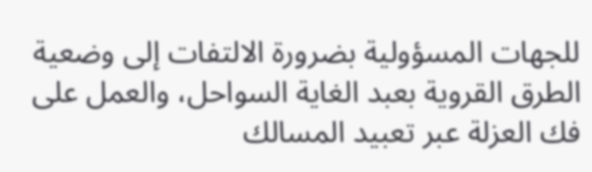للجهات المسؤولية بضرورة الالتفات إلى وضعية الطرق القروية بعبد الغاية السواحل، والعمل على فك العزلة عبر تعبيد المسالك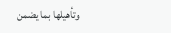وتأهيلها بما يضمن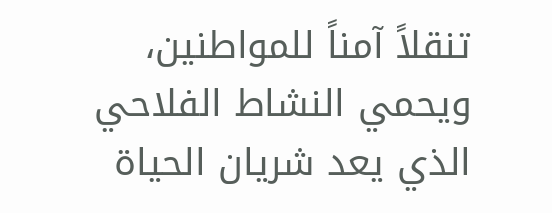تنقلاً آمناً للمواطنين، ويحمي النشاط الفلاحي الذي يعد شريان الحياة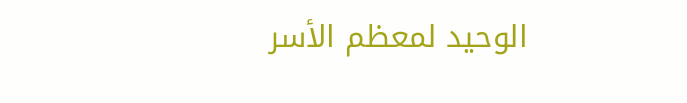الوحيد لمعظم الأسر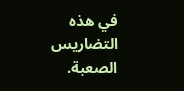في هذه التضاريس الصعبة.